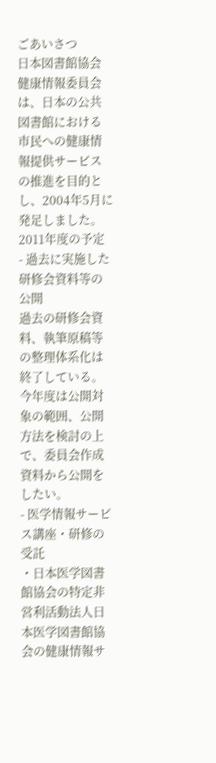ごあいさつ
日本図書館協会 健康情報委員会は、日本の公共図書館における市民への健康情報提供サービスの推進を目的とし、2004年5月に発足しました。
2011年度の予定
- 過去に実施した研修会資料等の公開
過去の研修会資料、執筆原稿等の整理体系化は終了している。今年度は公開対象の範囲、公開方法を検討の上で、委員会作成資料から公開をしたい。
- 医学情報サービス講座・研修の受託
・日本医学図書館協会の特定非営利活動法人日本医学図書館協会の健康情報サ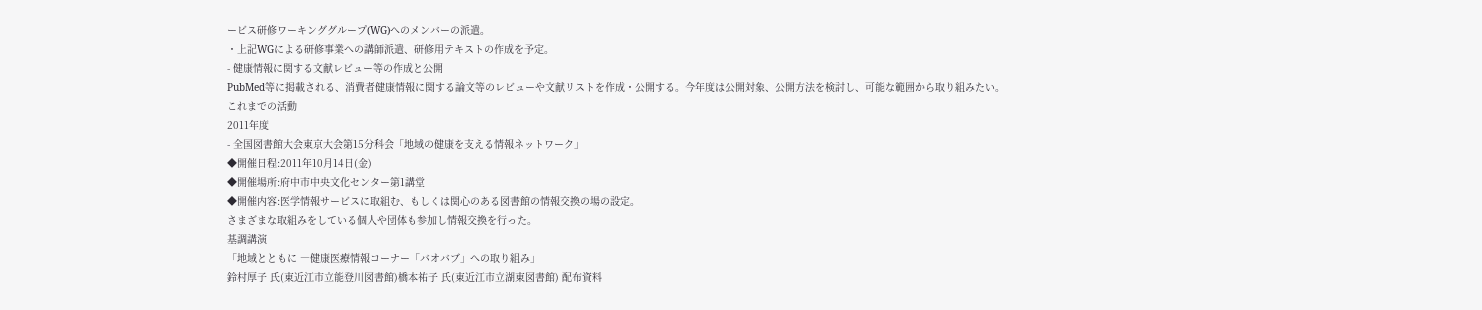ービス研修ワーキンググループ(WG)へのメンバーの派遣。
・上記WGによる研修事業への講師派遣、研修用テキストの作成を予定。
- 健康情報に関する文献レビュー等の作成と公開
PubMed等に掲載される、消費者健康情報に関する論文等のレビューや文献リストを作成・公開する。今年度は公開対象、公開方法を検討し、可能な範囲から取り組みたい。
これまでの活動
2011年度
- 全国図書館大会東京大会第15分科会「地域の健康を支える情報ネットワーク」
◆開催日程:2011年10月14日(金)
◆開催場所:府中市中央文化センター第1講堂
◆開催内容:医学情報サービスに取組む、もしくは関心のある図書館の情報交換の場の設定。
さまざまな取組みをしている個人や団体も参加し情報交換を行った。
基調講演
「地域とともに ―健康医療情報コーナー「バオバブ」への取り組み」
鈴村厚子 氏(東近江市立能登川図書館)橋本祐子 氏(東近江市立湖東図書館) 配布資料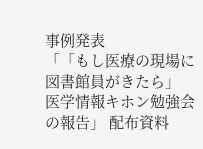事例発表
「「もし医療の現場に図書館員がきたら」 医学情報キホン勉強会の報告」 配布資料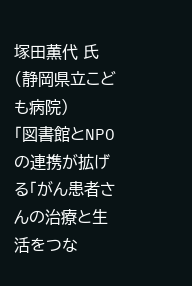塚田薫代 氏(静岡県立こども病院)
「図書館とNPOの連携が拡げる「がん患者さんの治療と生活をつな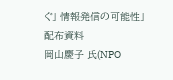ぐ」 情報発信の可能性」
配布資料
岡山慶子 氏(NPO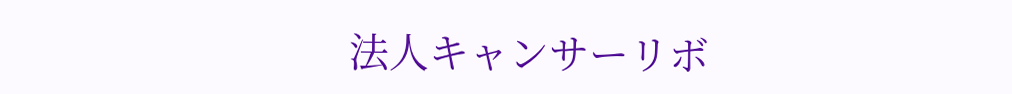法人キャンサーリボ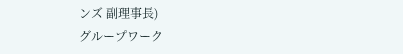ンズ 副理事長)
グループワーク